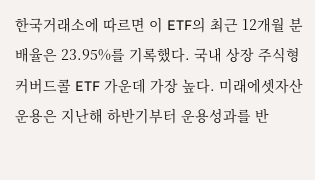한국거래소에 따르면 이 ETF의 최근 12개월 분배율은 23.95%를 기록했다. 국내 상장 주식형 커버드콜 ETF 가운데 가장 높다. 미래에셋자산운용은 지난해 하반기부터 운용성과를 반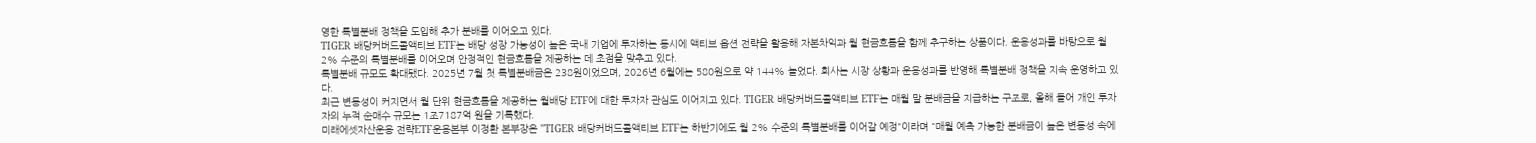영한 특별분배 정책을 도입해 추가 분배를 이어오고 있다.
TIGER 배당커버드콜액티브 ETF는 배당 성장 가능성이 높은 국내 기업에 투자하는 동시에 액티브 옵션 전략을 활용해 자본차익과 월 현금흐름을 함께 추구하는 상품이다. 운용성과를 바탕으로 월 2% 수준의 특별분배를 이어오며 안정적인 현금흐름을 제공하는 데 초점을 맞추고 있다.
특별분배 규모도 확대됐다. 2025년 7월 첫 특별분배금은 238원이었으며, 2026년 6월에는 580원으로 약 144% 늘었다. 회사는 시장 상황과 운용성과를 반영해 특별분배 정책을 지속 운영하고 있다.
최근 변동성이 커지면서 월 단위 현금흐름을 제공하는 월배당 ETF에 대한 투자자 관심도 이어지고 있다. TIGER 배당커버드콜액티브 ETF는 매월 말 분배금을 지급하는 구조로, 올해 들어 개인 투자자의 누적 순매수 규모는 1조7187억 원을 기록했다.
미래에셋자산운용 전략ETF운용본부 이정환 본부장은 "TIGER 배당커버드콜액티브 ETF는 하반기에도 월 2% 수준의 특별분배를 이어갈 예정"이라며 "매월 예측 가능한 분배금이 높은 변동성 속에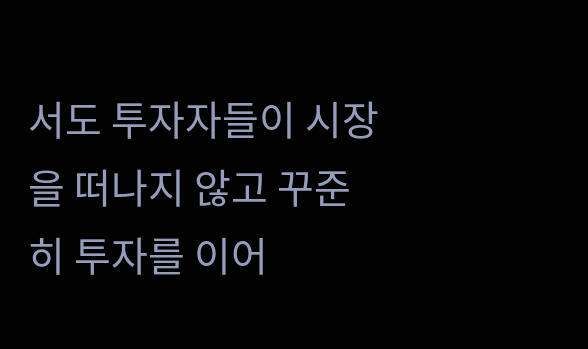서도 투자자들이 시장을 떠나지 않고 꾸준히 투자를 이어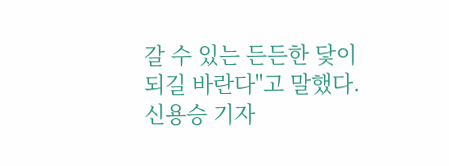갈 수 있는 든든한 닻이 되길 바란다"고 말했다.
신용승 기자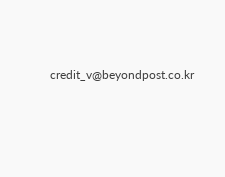credit_v@beyondpost.co.kr